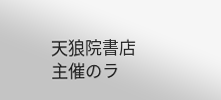天狼院書店 主催のラ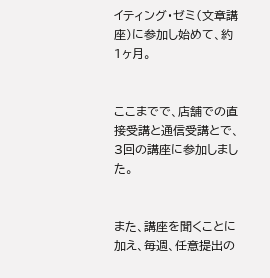イティング・ゼミ(文章講座)に参加し始めて、約1ヶ月。


ここまでで、店舗での直接受講と通信受講とで、3回の講座に参加しました。


また、講座を聞くことに加え、毎週、任意提出の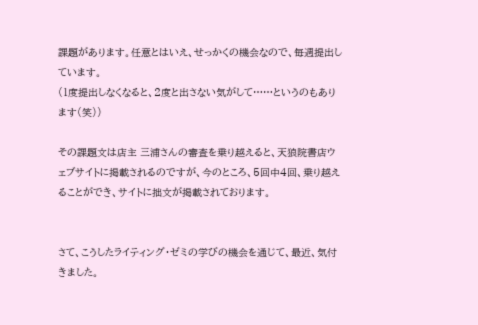課題があります。任意とはいえ、せっかくの機会なので、毎週提出しています。
(1度提出しなくなると、2度と出さない気がして……というのもあります(笑))

その課題文は店主 三浦さんの審査を乗り越えると、天狼院書店ウェブサイトに掲載されるのですが、今のところ、5回中4回、乗り越えることができ、サイトに拙文が掲載されております。


さて、こうしたライティング・ゼミの学びの機会を通じて、最近、気付きました。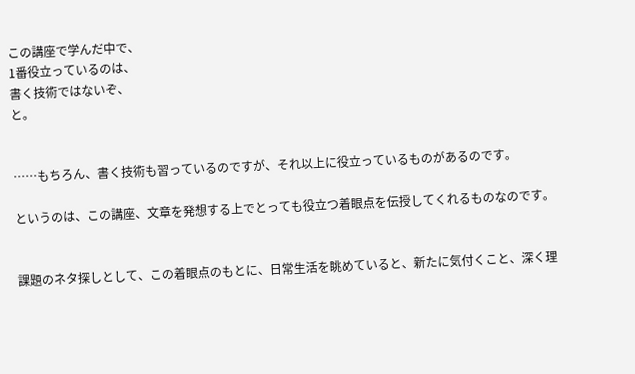この講座で学んだ中で、
1番役立っているのは、
書く技術ではないぞ、
と。


……もちろん、書く技術も習っているのですが、それ以上に役立っているものがあるのです。

というのは、この講座、文章を発想する上でとっても役立つ着眼点を伝授してくれるものなのです。


課題のネタ探しとして、この着眼点のもとに、日常生活を眺めていると、新たに気付くこと、深く理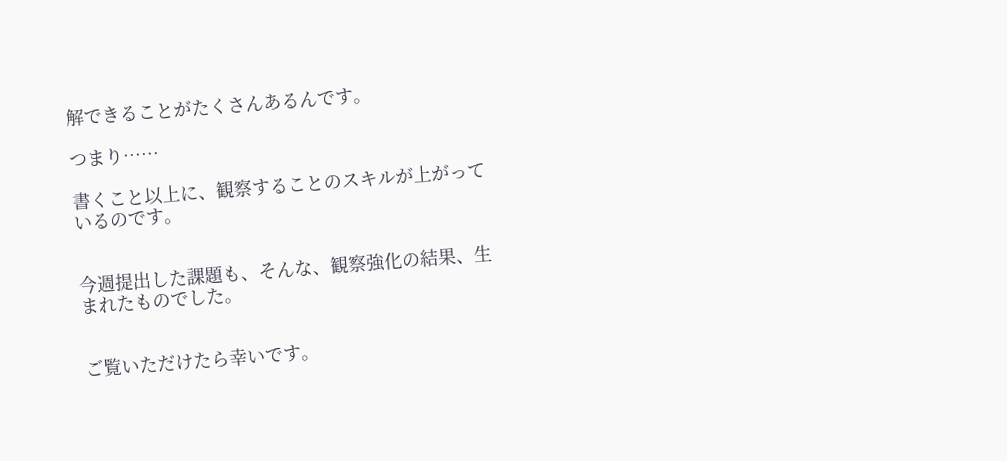解できることがたくさんあるんです。

つまり……

書くこと以上に、観察することのスキルが上がっているのです。


今週提出した課題も、そんな、観察強化の結果、生まれたものでした。


ご覧いただけたら幸いです。